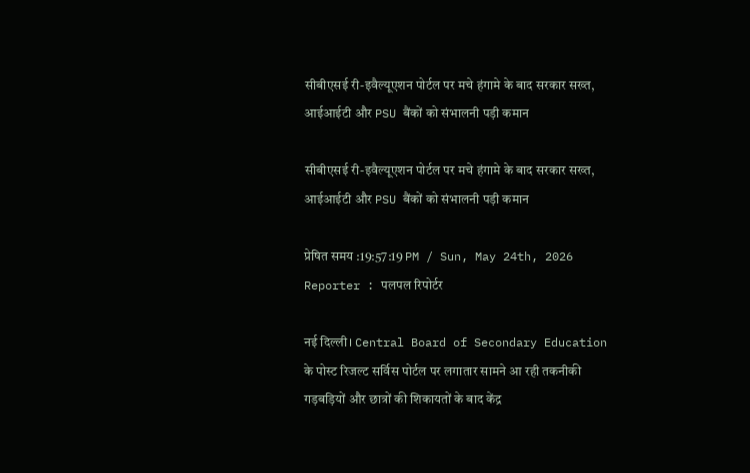सीबीएसई री-इवैल्यूएशन पोर्टल पर मचे हंगामे के बाद सरकार सख्त, आईआईटी और PSU बैंकों को संभालनी पड़ी कमान

सीबीएसई री-इवैल्यूएशन पोर्टल पर मचे हंगामे के बाद सरकार सख्त, आईआईटी और PSU बैंकों को संभालनी पड़ी कमान

प्रेषित समय :19:57:19 PM / Sun, May 24th, 2026
Reporter : पलपल रिपोर्टर

नई दिल्ली। Central Board of Secondary Education के पोस्ट रिजल्ट सर्विस पोर्टल पर लगातार सामने आ रही तकनीकी गड़बड़ियों और छात्रों की शिकायतों के बाद केंद्र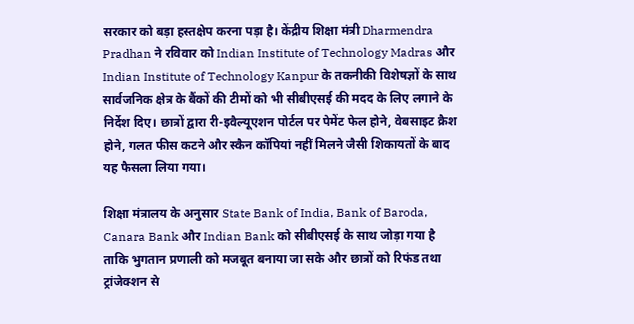सरकार को बड़ा हस्तक्षेप करना पड़ा है। केंद्रीय शिक्षा मंत्री Dharmendra Pradhan ने रविवार को Indian Institute of Technology Madras और Indian Institute of Technology Kanpur के तकनीकी विशेषज्ञों के साथ सार्वजनिक क्षेत्र के बैंकों की टीमों को भी सीबीएसई की मदद के लिए लगाने के निर्देश दिए। छात्रों द्वारा री-इवैल्यूएशन पोर्टल पर पेमेंट फेल होने, वेबसाइट क्रैश होने, गलत फीस कटने और स्कैन कॉपियां नहीं मिलने जैसी शिकायतों के बाद यह फैसला लिया गया।

शिक्षा मंत्रालय के अनुसार State Bank of India, Bank of Baroda, Canara Bank और Indian Bank को सीबीएसई के साथ जोड़ा गया है ताकि भुगतान प्रणाली को मजबूत बनाया जा सके और छात्रों को रिफंड तथा ट्रांजेक्शन से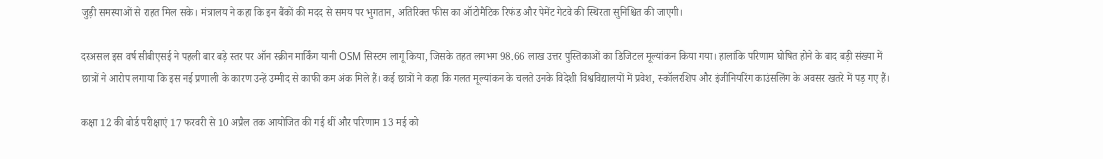जुड़ी समस्याओं से राहत मिल सके। मंत्रालय ने कहा कि इन बैंकों की मदद से समय पर भुगतान, अतिरिक्त फीस का ऑटोमैटिक रिफंड और पेमेंट गेटवे की स्थिरता सुनिश्चित की जाएगी।

दरअसल इस वर्ष सीबीएसई ने पहली बार बड़े स्तर पर ऑन स्क्रीन मार्किंग यानी OSM सिस्टम लागू किया, जिसके तहत लगभग 98.66 लाख उत्तर पुस्तिकाओं का डिजिटल मूल्यांकन किया गया। हालांकि परिणाम घोषित होने के बाद बड़ी संख्या में छात्रों ने आरोप लगाया कि इस नई प्रणाली के कारण उन्हें उम्मीद से काफी कम अंक मिले हैं। कई छात्रों ने कहा कि गलत मूल्यांकन के चलते उनके विदेशी विश्वविद्यालयों में प्रवेश, स्कॉलरशिप और इंजीनियरिंग काउंसलिंग के अवसर खतरे में पड़ गए हैं।

कक्षा 12 की बोर्ड परीक्षाएं 17 फरवरी से 10 अप्रैल तक आयोजित की गई थीं और परिणाम 13 मई को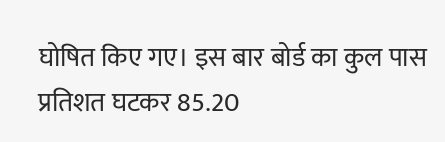घोषित किए गए। इस बार बोर्ड का कुल पास प्रतिशत घटकर 85.20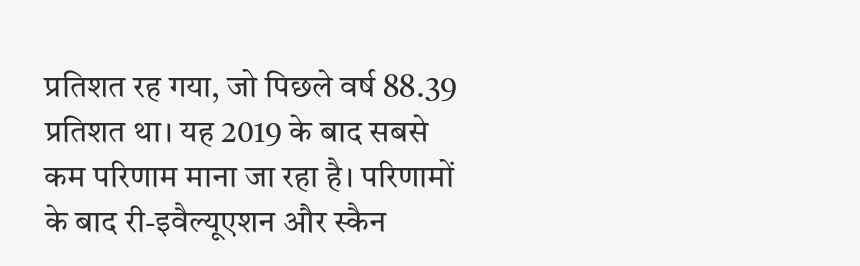प्रतिशत रह गया, जो पिछले वर्ष 88.39 प्रतिशत था। यह 2019 के बाद सबसे कम परिणाम माना जा रहा है। परिणामों के बाद री-इवैल्यूएशन और स्कैन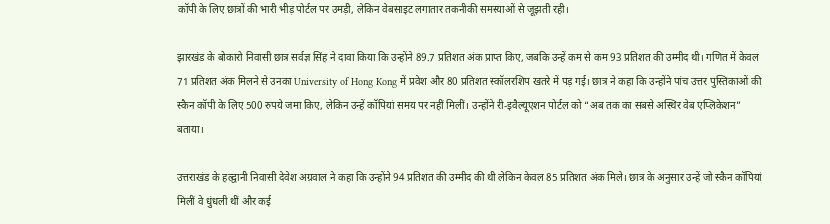कॉपी के लिए छात्रों की भारी भीड़ पोर्टल पर उमड़ी, लेकिन वेबसाइट लगातार तकनीकी समस्याओं से जूझती रही।

झारखंड के बोकारो निवासी छात्र सर्वज्ञ सिंह ने दावा किया कि उन्होंने 89.7 प्रतिशत अंक प्राप्त किए, जबकि उन्हें कम से कम 93 प्रतिशत की उम्मीद थी। गणित में केवल 71 प्रतिशत अंक मिलने से उनका University of Hong Kong में प्रवेश और 80 प्रतिशत स्कॉलरशिप खतरे में पड़ गई। छात्र ने कहा कि उन्होंने पांच उत्तर पुस्तिकाओं की स्कैन कॉपी के लिए 500 रुपये जमा किए, लेकिन उन्हें कॉपियां समय पर नहीं मिलीं। उन्होंने री-इवैल्यूएशन पोर्टल को “अब तक का सबसे अस्थिर वेब एप्लिकेशन” बताया।

उत्तराखंड के हल्द्वानी निवासी देवेश अग्रवाल ने कहा कि उन्होंने 94 प्रतिशत की उम्मीद की थी लेकिन केवल 85 प्रतिशत अंक मिले। छात्र के अनुसार उन्हें जो स्कैन कॉपियां मिलीं वे धुंधली थीं और कई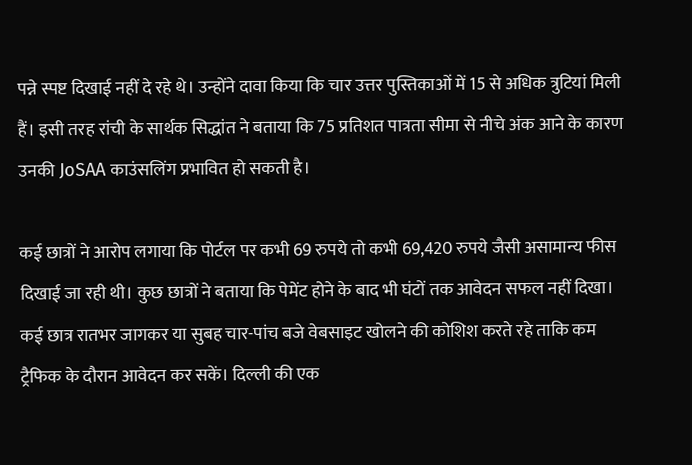पन्ने स्पष्ट दिखाई नहीं दे रहे थे। उन्होंने दावा किया कि चार उत्तर पुस्तिकाओं में 15 से अधिक त्रुटियां मिली हैं। इसी तरह रांची के सार्थक सिद्धांत ने बताया कि 75 प्रतिशत पात्रता सीमा से नीचे अंक आने के कारण उनकी JoSAA काउंसलिंग प्रभावित हो सकती है।

कई छात्रों ने आरोप लगाया कि पोर्टल पर कभी 69 रुपये तो कभी 69,420 रुपये जैसी असामान्य फीस दिखाई जा रही थी। कुछ छात्रों ने बताया कि पेमेंट होने के बाद भी घंटों तक आवेदन सफल नहीं दिखा। कई छात्र रातभर जागकर या सुबह चार-पांच बजे वेबसाइट खोलने की कोशिश करते रहे ताकि कम ट्रैफिक के दौरान आवेदन कर सकें। दिल्ली की एक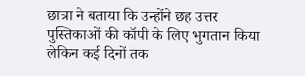छात्रा ने बताया कि उन्होंने छह उत्तर पुस्तिकाओं की कॉपी के लिए भुगतान किया लेकिन कई दिनों तक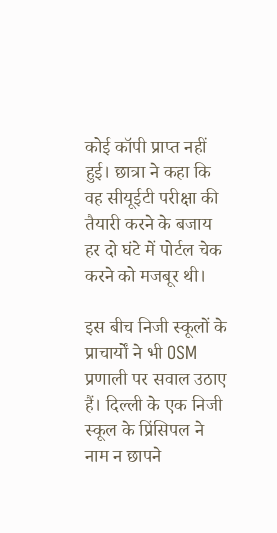कोई कॉपी प्राप्त नहीं हुई। छात्रा ने कहा कि वह सीयूईटी परीक्षा की तैयारी करने के बजाय हर दो घंटे में पोर्टल चेक करने को मजबूर थी।

इस बीच निजी स्कूलों के प्राचार्यों ने भी OSM प्रणाली पर सवाल उठाए हैं। दिल्ली के एक निजी स्कूल के प्रिंसिपल ने नाम न छापने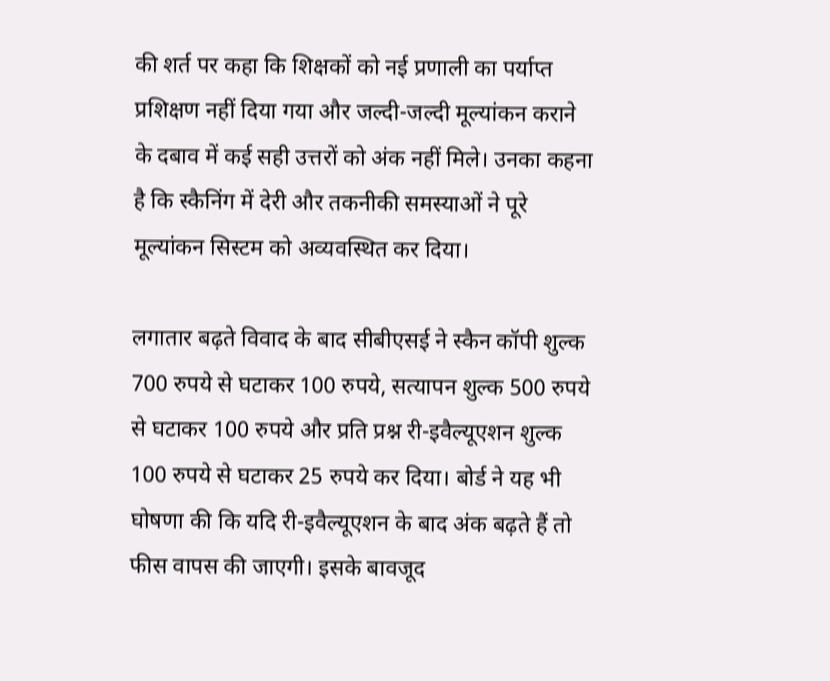की शर्त पर कहा कि शिक्षकों को नई प्रणाली का पर्याप्त प्रशिक्षण नहीं दिया गया और जल्दी-जल्दी मूल्यांकन कराने के दबाव में कई सही उत्तरों को अंक नहीं मिले। उनका कहना है कि स्कैनिंग में देरी और तकनीकी समस्याओं ने पूरे मूल्यांकन सिस्टम को अव्यवस्थित कर दिया।

लगातार बढ़ते विवाद के बाद सीबीएसई ने स्कैन कॉपी शुल्क 700 रुपये से घटाकर 100 रुपये, सत्यापन शुल्क 500 रुपये से घटाकर 100 रुपये और प्रति प्रश्न री-इवैल्यूएशन शुल्क 100 रुपये से घटाकर 25 रुपये कर दिया। बोर्ड ने यह भी घोषणा की कि यदि री-इवैल्यूएशन के बाद अंक बढ़ते हैं तो फीस वापस की जाएगी। इसके बावजूद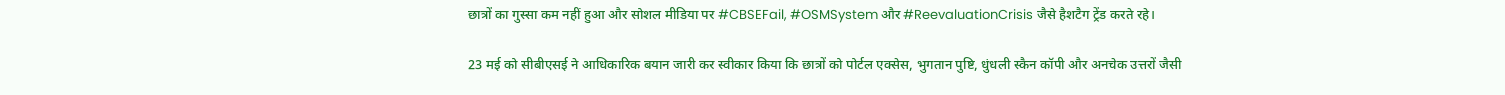छात्रों का गुस्सा कम नहीं हुआ और सोशल मीडिया पर #CBSEFail, #OSMSystem और #ReevaluationCrisis जैसे हैशटैग ट्रेंड करते रहे।

23 मई को सीबीएसई ने आधिकारिक बयान जारी कर स्वीकार किया कि छात्रों को पोर्टल एक्सेस, भुगतान पुष्टि, धुंधली स्कैन कॉपी और अनचेक उत्तरों जैसी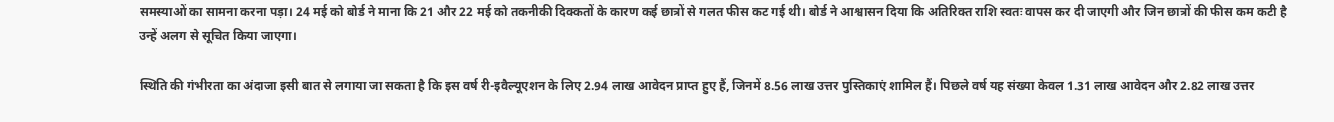समस्याओं का सामना करना पड़ा। 24 मई को बोर्ड ने माना कि 21 और 22 मई को तकनीकी दिक्कतों के कारण कई छात्रों से गलत फीस कट गई थी। बोर्ड ने आश्वासन दिया कि अतिरिक्त राशि स्वतः वापस कर दी जाएगी और जिन छात्रों की फीस कम कटी है उन्हें अलग से सूचित किया जाएगा।

स्थिति की गंभीरता का अंदाजा इसी बात से लगाया जा सकता है कि इस वर्ष री-इवैल्यूएशन के लिए 2.94 लाख आवेदन प्राप्त हुए हैं, जिनमें 8.56 लाख उत्तर पुस्तिकाएं शामिल हैं। पिछले वर्ष यह संख्या केवल 1.31 लाख आवेदन और 2.82 लाख उत्तर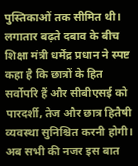पुस्तिकाओं तक सीमित थी। लगातार बढ़ते दबाव के बीच शिक्षा मंत्री धर्मेंद्र प्रधान ने स्पष्ट कहा है कि छात्रों के हित सर्वोपरि हैं और सीबीएसई को पारदर्शी, तेज और छात्र हितैषी व्यवस्था सुनिश्चित करनी होगी। अब सभी की नजर इस बात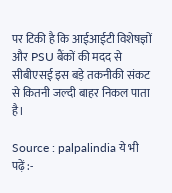पर टिकी है कि आईआईटी विशेषज्ञों और PSU बैंकों की मदद से सीबीएसई इस बड़े तकनीकी संकट से कितनी जल्दी बाहर निकल पाता है।

Source : palpalindia ये भी पढ़ें :-